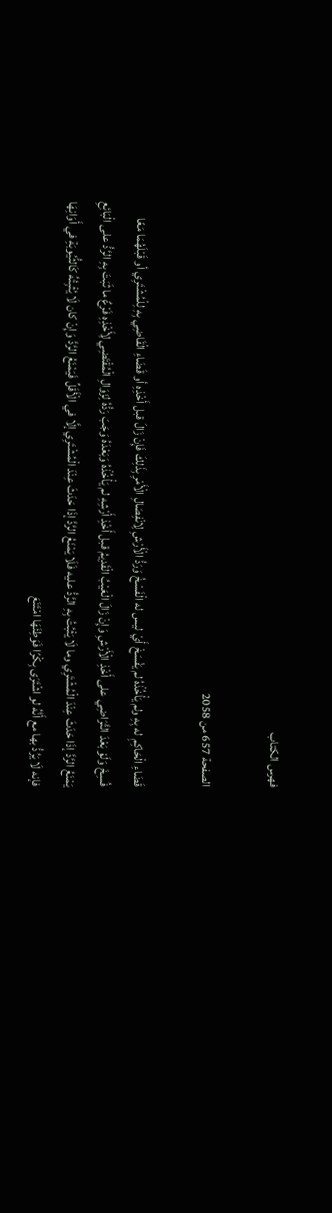فهرس الكتاب

الصفحة 657 من 2058

قَضَاءِ الْحَاكِمِ له بِهِ ولم يَأْخُذْهُ لم يَفْسَخْ أَيْ ليس له الْفَسْخُ وَرَدُّ الْأَرْشِ لِانْفِصَالِ الْأَمْرِ بِذَلِكَ فَإِنْ زَالَ قبل أَخْذِهِ أو قَضَاءِ الْقَاضِي بِهِ لِلْمُشْتَرِي أو قَبْلَهُمَا مَعًا فُسِخَ وَلَوْ بَعْدَ التَّرَاضِي على أَخْذِ الْأَرْشِ وَإِنْ زَالَ الْعَيْبُ الْقَدِيمُ قبل أَخْذِ أَرْشِهِ لم يَأْخُذْهُ وَبَعْدَهُ وَجَبَ رَدُّهُ لِزَوَالِ الْمُقْتَضِي لِأَخْذِهِ فَرْعٌ ما ثَبَتَ بِهِ الرَّدُّ على الْبَائِعِ يَمْنَعُ الرَّدَّ إذَا حَدَثَ عِنْدَ الْمُشْتَرِي وما لَا يَثْبُتُ بِهِ الرَّدُّ عليه فَلَا يَمْنَعُ الرَّدَّ إذَا حَدَثَ عِنْدَ الْمُشْتَرِي إلَّا في الْأَقَلِّ فَيَمْنَعُ الرَّدَّ وَإِنْ كان لَا يُثْبِتُهُ كَالثُّيُوبَةِ في أَوَانِهَا فإنه لَا يَرُدُّ بها مع أَنَّهُ لو اشْتَرَى بِكْرًا فَوَطِئَهَا امْتَنَعَ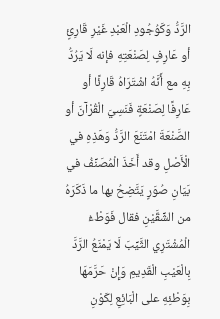الرَّدُّ وَكَوُجُودِ الْعَبْدِ غَيْرِ قَارِئٍ أو عَارِفٍ لِصَنْعَتِهِ فإنه لَا يَرُدُّ بِهِ مع أَنَّهُ اشْتَرَاهُ قَارِئًا أو عَارِفًا لِصَنْعَةٍ فَنَسِيَ الْقُرْآنَ أو الصَّنْعَةَ امْتَنَعَ الرَّدُّ وَهَذِهِ في الْأَصْلِ وقد أَخَذَ الْمُصَنِّفُ في بَيَانِ صُوَرٍ يَتَّضِحُ بها ما ذَكَرَهُ من الشِّقَّيْنِ فقال فَوَطْءُ الْمُشْتَرِي الثَّيِّبَ لَا يَمْنَعُ الرَّدَّ بِالْعَيْبِ الْقَدِيمِ وَإِنْ حَرَّمَهَا بِوَطْئِهِ على الْبَائِعِ لِكَوْنِ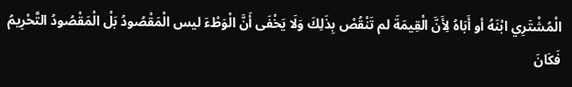الْمُشْتَرِي ابْنَهُ أو أَبَاهُ لِأَنَّ الْقِيمَةَ لم تَنْقُصْ بِذَلِكَ وَلَا يَخْفَى أَنَّ الْوَطْءَ ليس الْمَقْصُودُ بَلْ الْمَقْصُودُ التَّحْرِيمُ فَكَانَ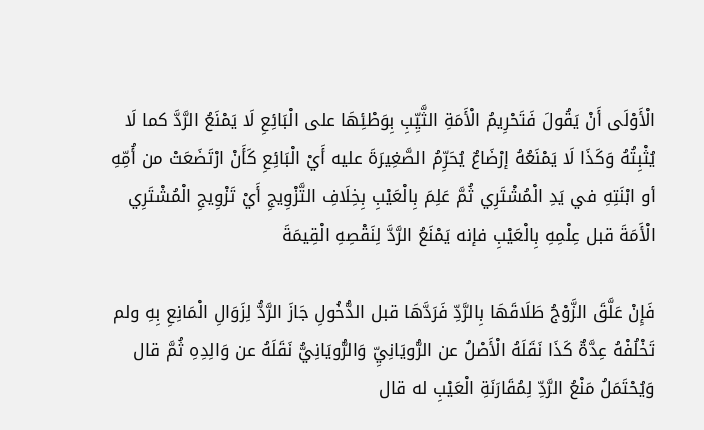الْأَوْلَى أَنْ يَقُولَ فَتَحْرِيمُ الْأَمَةِ الثَّيِّبِ بِوَطْئِهَا على الْبَائِعِ لَا يَمْنَعُ الرَّدَّ كما لَا يُثْبِتُهُ وَكَذَا لَا يَمْنَعُهُ إرْضَاعٌ يُحَرِّمُ الصَّغِيرَةَ عليه أَيْ الْبَائِعِ كَأَنْ ارْتَضَعَتْ من أُمِّهِ أو ابْنَتِهِ في يَدِ الْمُشْتَرِي ثُمَّ عَلِمَ بِالْعَيْبِ بِخِلَافِ التَّزْوِيجِ أَيْ تَزْوِيجِ الْمُشْتَرِي الْأَمَةَ قبل عِلْمِهِ بِالْعَيْبِ فإنه يَمْنَعُ الرَّدَّ لِنَقْصِهِ الْقِيمَةَ

فَإِنْ عَلَّقَ الزَّوْجُ طَلَاقَهَا بِالرَّدِّ فَرَدَّهَا قبل الدُّخُولِ جَازَ الرَّدُّ لِزَوَالِ الْمَانِعِ بِهِ ولم تَخْلُفْهُ عِدَّةٌ كَذَا نَقَلَهُ الْأَصْلُ عن الرُّويَانِيِّ وَالرُّويَانِيُّ نَقَلَهُ عن وَالِدِهِ ثُمَّ قال وَيُحْتَمَلُ مَنْعُ الرَّدِّ لِمُقَارَنَةِ الْعَيْبِ له قال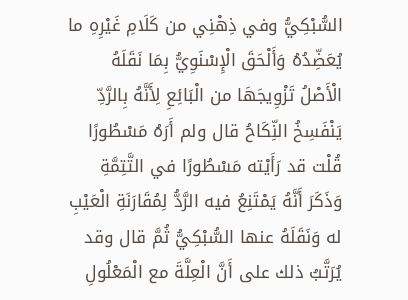السُّبْكِيُّ وفي ذِهْنِي من كَلَامِ غَيْرِهِ ما يُعَضِّدُهُ وَأَلْحَقَ الْإِسْنَوِيُّ بِمَا نَقَلَهُ الْأَصْلُ تَزْوِيجَهَا من الْبَائِعِ لِأَنَّهُ بِالرَّدِّ يَنْفَسِخُ النِّكَاحُ قال ولم أَرَهُ مَسْطُورًا قُلْت قد رَأَيْته مَسْطُورًا في التَّتِمَّةِ وَذَكَرَ أَنَّهُ يَمْتَنِعُ فيه الرَّدُّ لِمُقَارَنَةِ الْعَيْبِ له وَنَقَلَهُ عنها السُّبْكِيُّ ثُمَّ قال وقد يُرَتَّبُ ذلك على أَنَّ الْعِلَّةَ مع الْمَعْلُولِ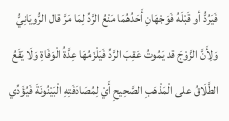فَيَرُدُّ أو قَبْلَهُ فَوَجْهَانِ أَحَدُهُمَا مَنْعُ الرَّدِّ لِمَا مَرَّ قال الرُّويَانِيُّ وَلِأَنَّ الزَّوْجَ قد يَمُوتُ عَقِبَ الرَّدِّ فَيَلْزَمُهَا عِدَّةُ الْوَفَاةِ وَلَا يَقَعُ الطَّلَاقُ على الْمَذْهَبِ الصَّحِيحِ أَيْ لِمُصَادَفَتِهِ الْبَيْنُونَةَ فَيُؤَدِّي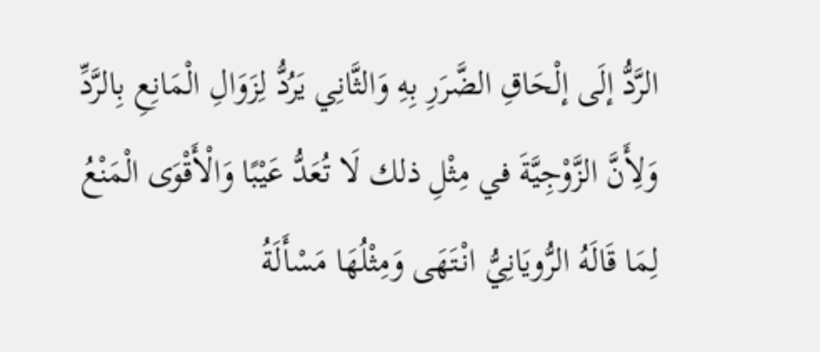الرَّدُّ إلَى إلْحَاقِ الضَّرَرِ بِهِ وَالثَّانِي يَرُدُّ لِزَوَالِ الْمَانِعِ بِالرَّدِّ وَلِأَنَّ الزَّوْجِيَّةَ في مِثْلِ ذلك لَا تُعَدُّ عَيْبًا وَالْأَقْوَى الْمَنْعُ لِمَا قَالَهُ الرُّويَانِيُّ انْتَهَى وَمِثْلُهَا مَسْأَلَةُ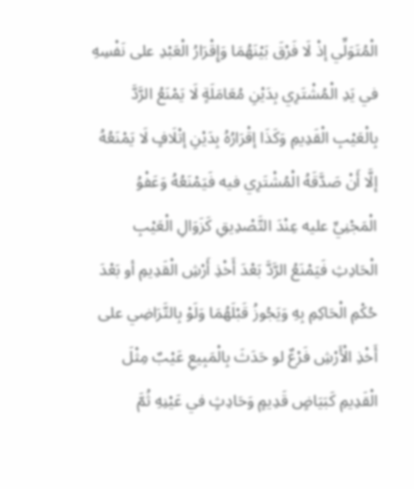الْمُتَوَلِّي إذْ لَا فَرْقَ بَيْنَهُمَا وَإِقْرَارُ الْعَبْدِ على نَفْسِهِ في يَدِ الْمُشْتَرِي بِدَيْنِ مُعَامَلَةٍ لَا يَمْنَعُ الرَّدَّ بِالْعَيْبِ الْقَدِيمِ وَكَذَا إقْرَارُهُ بِدَيْنِ إتْلَافٍ لَا يَمْنَعُهُ إلَّا أَنْ صَدَّقَهُ الْمُشْتَرِي فيه فَيَمْنَعُهُ وَعَفْوُ الْمَجْنِيِّ عليه عِنْدَ التَّصْدِيقِ كَزَوَالِ الْعَيْبِ الْحَادِثِ فَيَمْنَعُ الرَّدَّ بَعْدَ أَخْذِ أَرْشِ الْقَدِيمِ أو بَعْدَ حُكْمِ الْحَاكِمِ بِهِ وَيَجُوزُ قَبْلَهُمَا وَلَوْ بِالتَّرَاضِي على أَخْذِ الْأَرْشِ فَرْعٌ لو حَدَثَ بِالْمَبِيعِ عَيْبٌ مِثْلَ الْقَدِيمِ كَبَيَاضٍ قَدِيمٍ وَحَادِثٍ في عَيْنِهِ ثُمَّ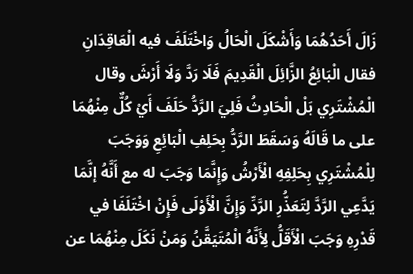زَالَ أَحَدُهُمَا وَأَشْكَلَ الْحَالُ وَاخْتَلَفَ فيه الْعَاقِدَانِ فقال الْبَائِعُ الزَّائِلَ الْقَدِيمَ فَلَا رَدَّ وَلَا أَرْشَ وقال الْمُشْتَرِي بَلْ الْحَادِثُ فَلِيَ الرَّدُّ حَلَفَ أَيْ كُلٌّ مِنْهُمَا على ما قَالَهُ وَسَقَطَ الرَّدُّ بِحَلِفِ الْبَائِعِ وَوَجَبَ لِلْمُشْتَرِي بِحَلِفِهِ الْأَرْشُ وَإِنَّمَا وَجَبَ له مع أَنَّهُ إنَّمَا يَدَّعِي الرَّدَّ لِتَعَذُّرِ الرَّدِّ وَإِنَّ الْأَوْلَى فَإِنْ اخْتَلَفَا في قَدْرِهِ وَجَبَ الْأَقَلُّ لِأَنَّهُ الْمُتَيَقَّنُ وَمَنْ نَكَلَ مِنْهُمَا عن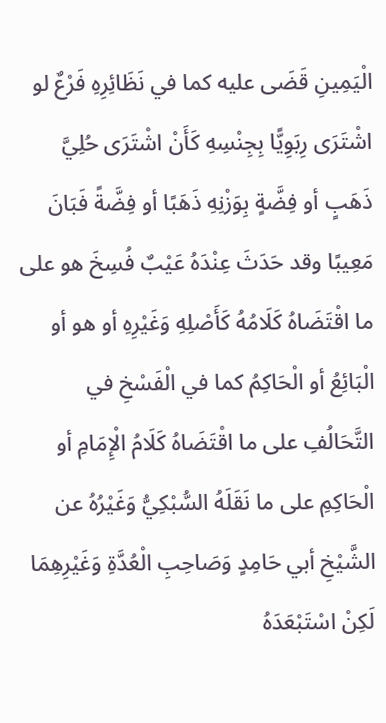الْيَمِينِ قَضَى عليه كما في نَظَائِرِهِ فَرْعٌ لو اشْتَرَى رِبَوِيًّا بِجِنْسِهِ كَأَنْ اشْتَرَى حُلِيَّ ذَهَبٍ أو فِضَّةٍ بِوَزْنِهِ ذَهَبًا أو فِضَّةً فَبَانَ مَعِيبًا وقد حَدَثَ عِنْدَهُ عَيْبٌ فُسِخَ هو على ما اقْتَضَاهُ كَلَامُهُ كَأَصْلِهِ وَغَيْرِهِ أو هو أو الْبَائِعُ أو الْحَاكِمُ كما في الْفَسْخِ في التَّحَالُفِ على ما اقْتَضَاهُ كَلَامُ الْإِمَامِ أو الْحَاكِمِ على ما نَقَلَهُ السُّبْكِيُّ وَغَيْرُهُ عن الشَّيْخِ أبي حَامِدٍ وَصَاحِبِ الْعُدَّةِ وَغَيْرِهِمَا لَكِنْ اسْتَبْعَدَهُ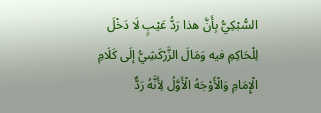السُّبْكِيُّ بِأَنَّ هذا رَدُّ عَيْبٍ لَا دَخْلَ لِلْحَاكِمِ فيه وَمَالَ الزَّرْكَشِيُّ إلَى كَلَامِ الْإِمَامِ وَالْأَوْجَهُ الْأَوَّلُ لِأَنَّهُ رَدٌّ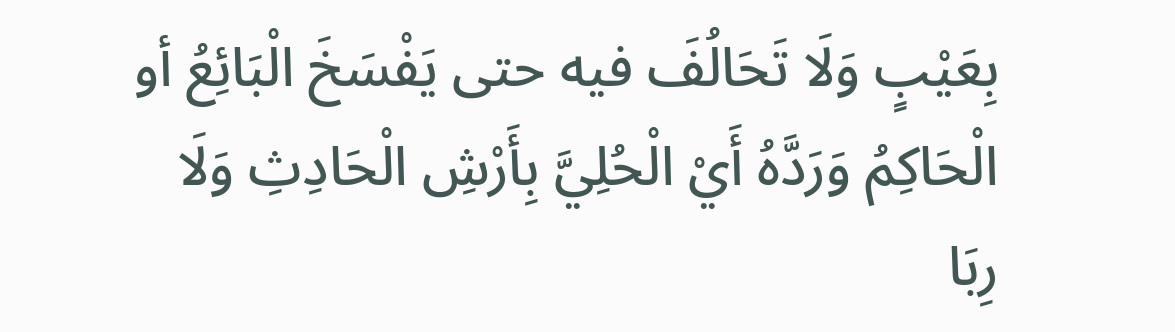بِعَيْبٍ وَلَا تَحَالُفَ فيه حتى يَفْسَخَ الْبَائِعُ أو الْحَاكِمُ وَرَدَّهُ أَيْ الْحُلِيَّ بِأَرْشِ الْحَادِثِ وَلَا رِبَا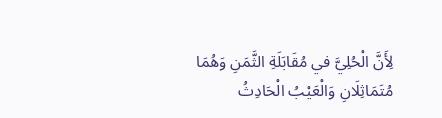لِأَنَّ الْحُلِيَّ في مُقَابَلَةِ الثَّمَنِ وَهُمَا مُتَمَاثِلَانِ وَالْعَيْبُ الْحَادِثُ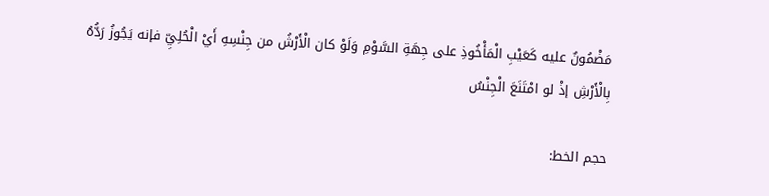مَضْمُونٌ عليه كَعَيْبِ الْمَأْخُوذِ على جِهَةِ السَّوْمِ وَلَوْ كان الْأَرْشُ من جِنْسِهِ أَيْ الْحُلِيِّ فإنه يَجُوزُ رَدُّهُ بِالْأَرْشِ إذْ لو امْتَنَعَ الْجِنْسُ

حجم الخط: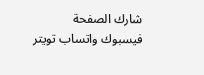شارك الصفحة
فيسبوك واتساب تويتر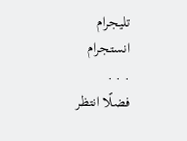تليجرام انستجرام
. . .
فضلًا انتظر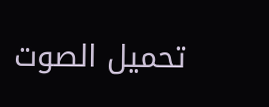تحميل الصوت